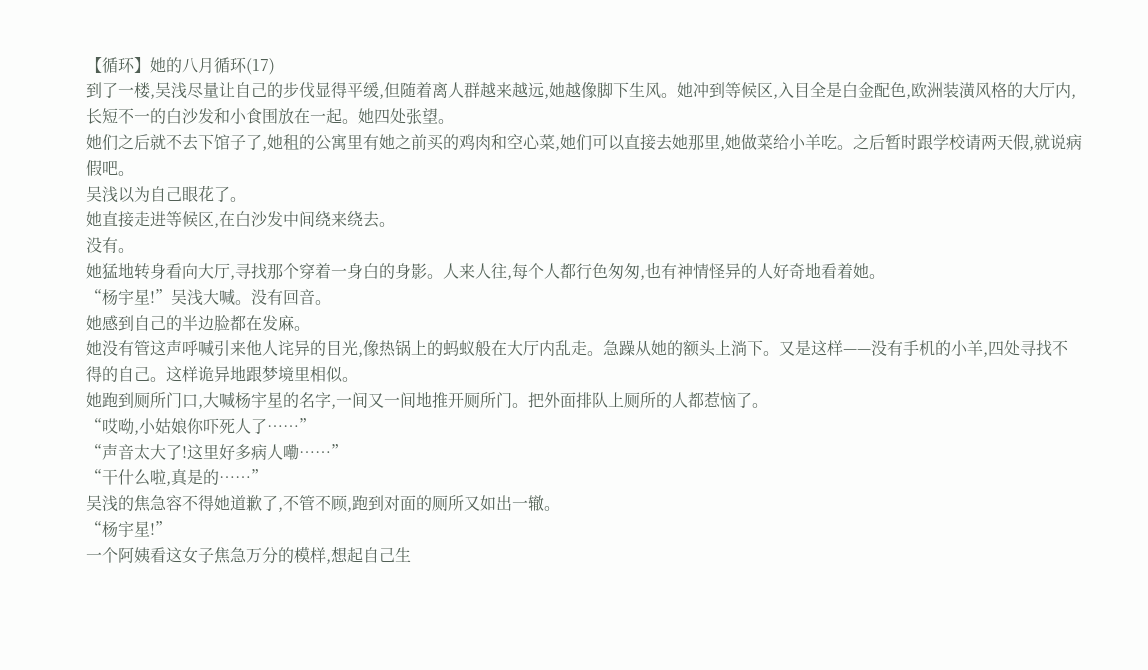【循环】她的八月循环(17)
到了一楼,吴浅尽量让自己的步伐显得平缓,但随着离人群越来越远,她越像脚下生风。她冲到等候区,入目全是白金配色,欧洲装潢风格的大厅内,长短不一的白沙发和小食围放在一起。她四处张望。
她们之后就不去下馆子了,她租的公寓里有她之前买的鸡肉和空心菜,她们可以直接去她那里,她做菜给小羊吃。之后暂时跟学校请两天假,就说病假吧。
吴浅以为自己眼花了。
她直接走进等候区,在白沙发中间绕来绕去。
没有。
她猛地转身看向大厅,寻找那个穿着一身白的身影。人来人往,每个人都行色匆匆,也有神情怪异的人好奇地看着她。
“杨宇星!”吴浅大喊。没有回音。
她感到自己的半边脸都在发麻。
她没有管这声呼喊引来他人诧异的目光,像热锅上的蚂蚁般在大厅内乱走。急躁从她的额头上淌下。又是这样——没有手机的小羊,四处寻找不得的自己。这样诡异地跟梦境里相似。
她跑到厕所门口,大喊杨宇星的名字,一间又一间地推开厕所门。把外面排队上厕所的人都惹恼了。
“哎呦,小姑娘你吓死人了……”
“声音太大了!这里好多病人嘞……”
“干什么啦,真是的……”
吴浅的焦急容不得她道歉了,不管不顾,跑到对面的厕所又如出一辙。
“杨宇星!”
一个阿姨看这女子焦急万分的模样,想起自己生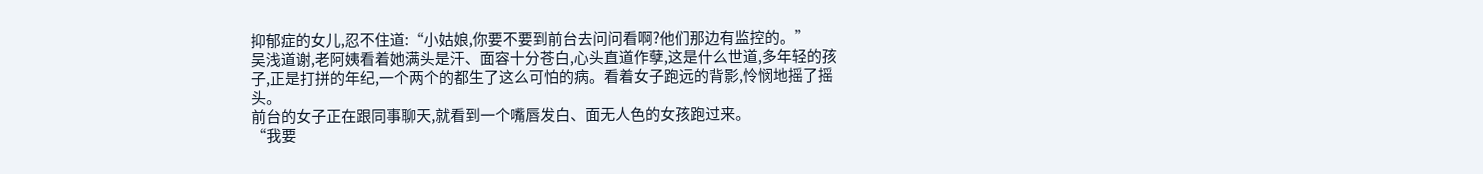抑郁症的女儿,忍不住道:“小姑娘,你要不要到前台去问问看啊?他们那边有监控的。”
吴浅道谢,老阿姨看着她满头是汗、面容十分苍白,心头直道作孽,这是什么世道,多年轻的孩子,正是打拼的年纪,一个两个的都生了这么可怕的病。看着女子跑远的背影,怜悯地摇了摇头。
前台的女子正在跟同事聊天,就看到一个嘴唇发白、面无人色的女孩跑过来。
“我要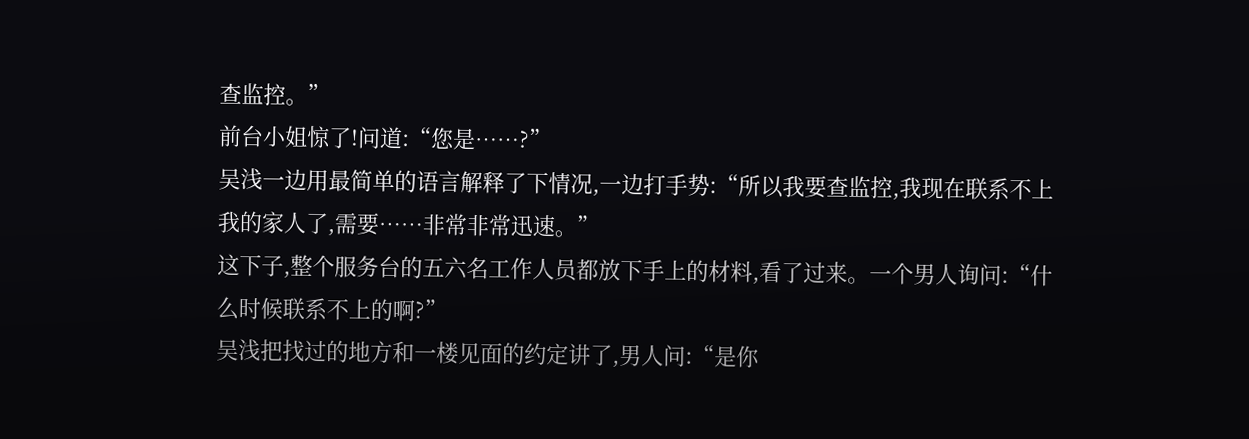查监控。”
前台小姐惊了!问道:“您是……?”
吴浅一边用最简单的语言解释了下情况,一边打手势:“所以我要查监控,我现在联系不上我的家人了,需要……非常非常迅速。”
这下子,整个服务台的五六名工作人员都放下手上的材料,看了过来。一个男人询问:“什么时候联系不上的啊?”
吴浅把找过的地方和一楼见面的约定讲了,男人问:“是你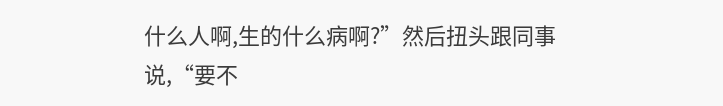什么人啊,生的什么病啊?”然后扭头跟同事说,“要不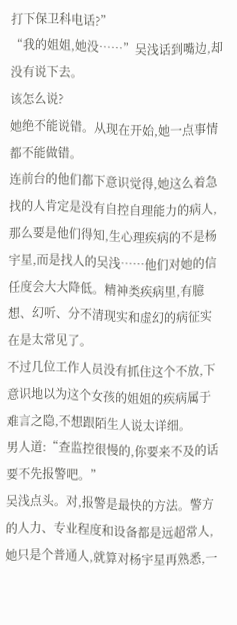打下保卫科电话?”
“我的姐姐,她没……”吴浅话到嘴边,却没有说下去。
该怎么说?
她绝不能说错。从现在开始,她一点事情都不能做错。
连前台的他们都下意识觉得,她这么着急找的人肯定是没有自控自理能力的病人,那么要是他们得知,生心理疾病的不是杨宇星,而是找人的吴浅……他们对她的信任度会大大降低。精神类疾病里,有臆想、幻听、分不清现实和虚幻的病征实在是太常见了。
不过几位工作人员没有抓住这个不放,下意识地以为这个女孩的姐姐的疾病属于难言之隐,不想跟陌生人说太详细。
男人道:“查监控很慢的,你要来不及的话要不先报警吧。”
吴浅点头。对,报警是最快的方法。警方的人力、专业程度和设备都是远超常人,她只是个普通人,就算对杨宇星再熟悉,一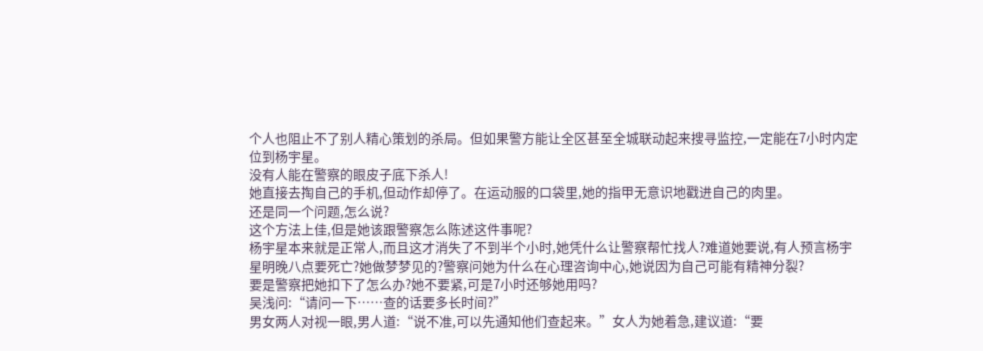个人也阻止不了别人精心策划的杀局。但如果警方能让全区甚至全城联动起来搜寻监控,一定能在7小时内定位到杨宇星。
没有人能在警察的眼皮子底下杀人!
她直接去掏自己的手机,但动作却停了。在运动服的口袋里,她的指甲无意识地戳进自己的肉里。
还是同一个问题,怎么说?
这个方法上佳,但是她该跟警察怎么陈述这件事呢?
杨宇星本来就是正常人,而且这才消失了不到半个小时,她凭什么让警察帮忙找人?难道她要说,有人预言杨宇星明晚八点要死亡?她做梦梦见的?警察问她为什么在心理咨询中心,她说因为自己可能有精神分裂?
要是警察把她扣下了怎么办?她不要紧,可是7小时还够她用吗?
吴浅问:“请问一下……查的话要多长时间?”
男女两人对视一眼,男人道:“说不准,可以先通知他们查起来。”女人为她着急,建议道:“要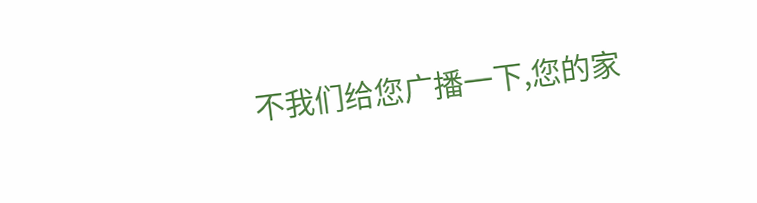不我们给您广播一下,您的家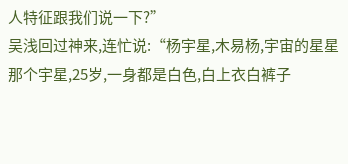人特征跟我们说一下?”
吴浅回过神来,连忙说:“杨宇星,木易杨,宇宙的星星那个宇星,25岁,一身都是白色,白上衣白裤子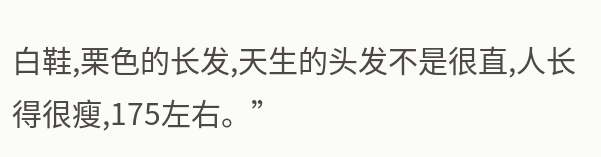白鞋,栗色的长发,天生的头发不是很直,人长得很瘦,175左右。”